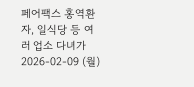페어팩스 홍역환자, 일식당 등 여러 업소 다녀가
2026-02-09 (월)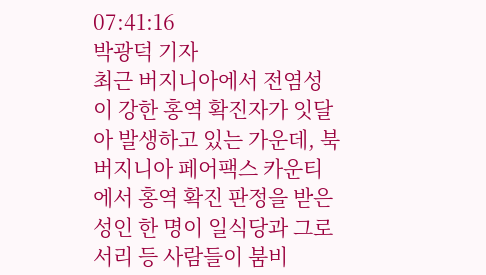07:41:16
박광덕 기자
최근 버지니아에서 전염성이 강한 홍역 확진자가 잇달아 발생하고 있는 가운데, 북버지니아 페어팩스 카운티에서 홍역 확진 판정을 받은 성인 한 명이 일식당과 그로서리 등 사람들이 붐비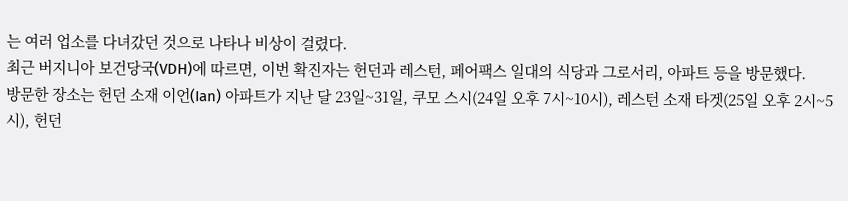는 여러 업소를 다녀갔던 것으로 나타나 비상이 걸렸다.
최근 버지니아 보건당국(VDH)에 따르면, 이번 확진자는 헌던과 레스턴, 페어팩스 일대의 식당과 그로서리, 아파트 등을 방문했다.
방문한 장소는 헌던 소재 이언(Ian) 아파트가 지난 달 23일~31일, 쿠모 스시(24일 오후 7시~10시), 레스턴 소재 타겟(25일 오후 2시~5시), 헌던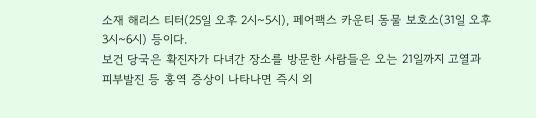소재 해리스 티터(25일 오후 2시~5시), 페어팩스 카운티 동물 보호소(31일 오후 3시~6시) 등이다.
보건 당국은 확진자가 다녀간 장소를 방문한 사람들은 오는 21일까지 고열과 피부발진 등 홍역 증상이 나타나면 즉시 외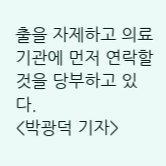출을 자제하고 의료기관에 먼저 연락할 것을 당부하고 있다.
<박광덕 기자>